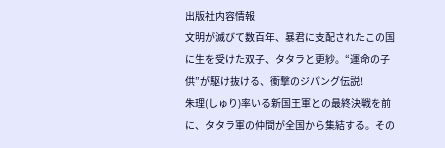出版社内容情報
文明が滅びて数百年、暴君に支配されたこの国に生を受けた双子、タタラと更紗。“運命の子供”が駆け抜ける、衝撃のジパング伝説!
朱理(しゅり)率いる新国王軍との最終決戦を前に、タタラ軍の仲間が全国から集結する。その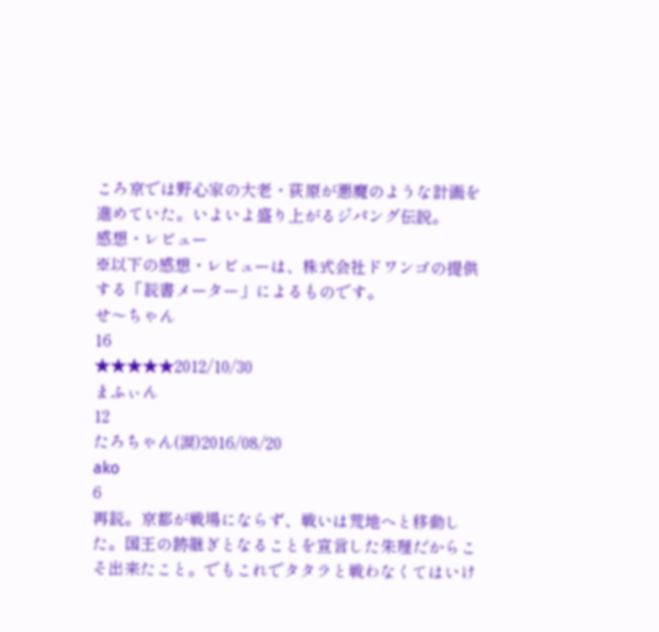ころ京では野心家の大老・荻原が悪魔のような計画を進めていた。いよいよ盛り上がるジパング伝説。
感想・レビュー
※以下の感想・レビューは、株式会社ドワンゴの提供する「読書メーター」によるものです。
せ〜ちゃん
16
★★★★★2012/10/30
まふぃん
12
たろちゃん(涙)2016/08/20
ako
6
再読。京都が戦場にならず、戦いは荒地へと移動した。国王の跡継ぎとなることを宣言した朱理だからこそ出来たこと。でもこれでタタラと戦わなくてはいけ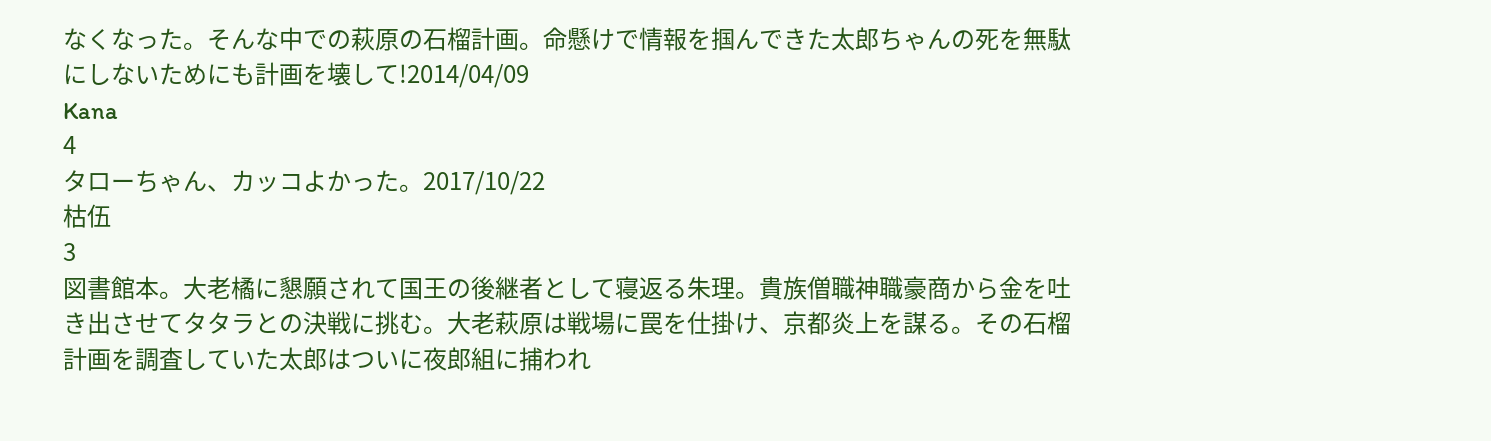なくなった。そんな中での萩原の石榴計画。命懸けで情報を掴んできた太郎ちゃんの死を無駄にしないためにも計画を壊して!2014/04/09
Kana
4
タローちゃん、カッコよかった。2017/10/22
枯伍
3
図書館本。大老橘に懇願されて国王の後継者として寝返る朱理。貴族僧職神職豪商から金を吐き出させてタタラとの決戦に挑む。大老萩原は戦場に罠を仕掛け、京都炎上を謀る。その石榴計画を調査していた太郎はついに夜郎組に捕われ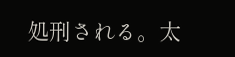処刑される。太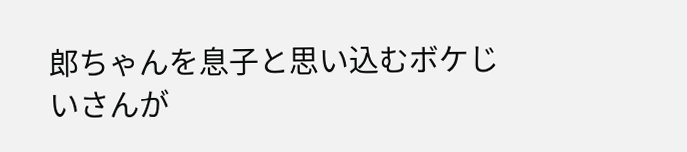郎ちゃんを息子と思い込むボケじいさんが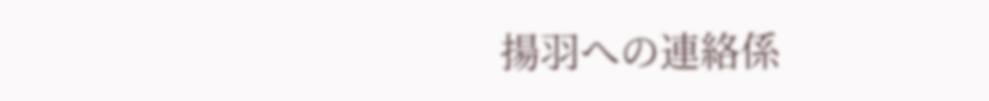揚羽への連絡係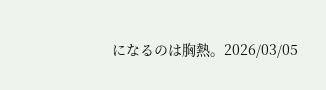になるのは胸熱。2026/03/05